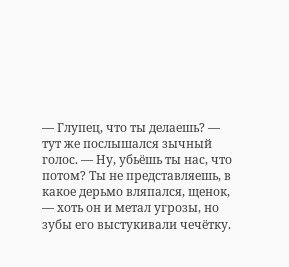— Глупец, что ты делаешь? — тут же послышался зычный голос. — Ну, убьёшь ты нас, что потом? Ты не представляешь, в какое дерьмо вляпался, щенок, — хоть он и метал угрозы, но зубы его выстукивали чечётку.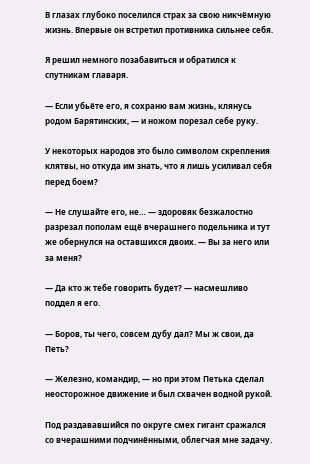В глазах глубоко поселился страх за свою никчёмную жизнь. Впервые он встретил противника сильнее себя.

Я решил немного позабавиться и обратился к спутникам главаря.

— Если убьёте его, я сохраню вам жизнь, клянусь родом Барятинских, — и ножом порезал себе руку.

У некоторых народов это было символом скрепления клятвы, но откуда им знать, что я лишь усиливал себя перед боем?

— Не слушайте его, не… — здоровяк безжалостно разрезал пополам ещё вчерашнего подельника и тут же обернулся на оставшихся двоих. — Вы за него или за меня?

— Да кто ж тебе говорить будет? — насмешливо поддел я его.

— Боров, ты чего, совсем дубу дал? Мы ж свои, да Петь?

— Железно, командир, — но при этом Петька сделал неосторожное движение и был схвачен водной рукой.

Под раздававшийся по округе смех гигант сражался со вчерашними подчинёнными, облегчая мне задачу.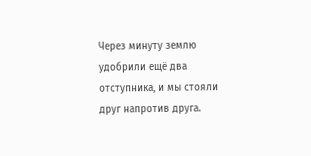Через минуту землю удобрили ещё два отступника, и мы стояли друг напротив друга.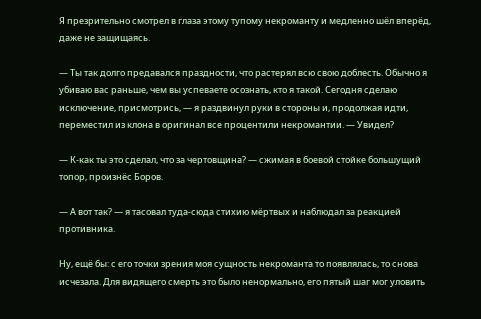Я презрительно смотрел в глаза этому тупому некроманту и медленно шёл вперёд, даже не защищаясь.

— Ты так долго предавался праздности, что растерял всю свою доблесть. Обычно я убиваю вас раньше, чем вы успеваете осознать, кто я такой. Сегодня сделаю исключение, присмотрись, — я раздвинул руки в стороны и, продолжая идти, переместил из клона в оригинал все процентили некромантии. — Увидел?

— К-как ты это сделал, что за чертовщина? — сжимая в боевой стойке большущий топор, произнёс Боров.

— А вот так? — я тасовал туда-сюда стихию мёртвых и наблюдал за реакцией противника.

Ну, ещё бы: с его точки зрения моя сущность некроманта то появлялась, то снова исчезала. Для видящего смерть это было ненормально, его пятый шаг мог уловить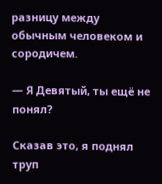разницу между обычным человеком и сородичем.

— Я Девятый, ты ещё не понял?

Сказав это, я поднял труп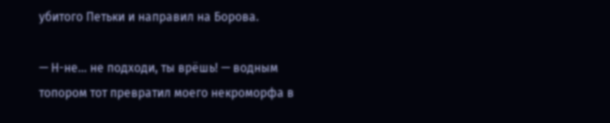убитого Петьки и направил на Борова.

— Н-не… не подходи, ты врёшь! — водным топором тот превратил моего некроморфа в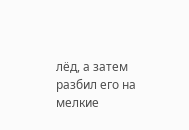лёд, а затем разбил его на мелкие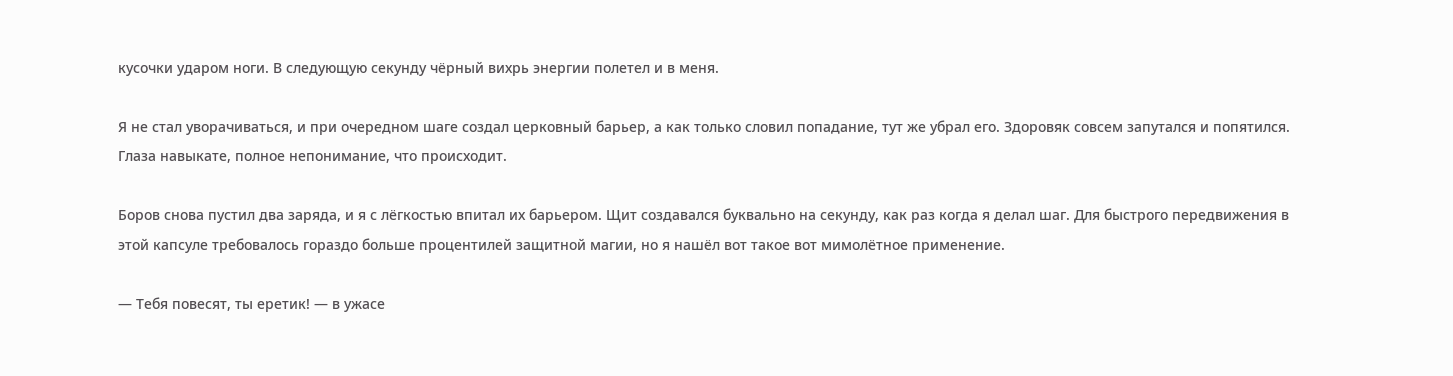кусочки ударом ноги. В следующую секунду чёрный вихрь энергии полетел и в меня.

Я не стал уворачиваться, и при очередном шаге создал церковный барьер, а как только словил попадание, тут же убрал его. Здоровяк совсем запутался и попятился. Глаза навыкате, полное непонимание, что происходит.

Боров снова пустил два заряда, и я с лёгкостью впитал их барьером. Щит создавался буквально на секунду, как раз когда я делал шаг. Для быстрого передвижения в этой капсуле требовалось гораздо больше процентилей защитной магии, но я нашёл вот такое вот мимолётное применение.

— Тебя повесят, ты еретик! — в ужасе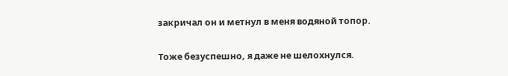закричал он и метнул в меня водяной топор.

Тоже безуспешно, я даже не шелохнулся.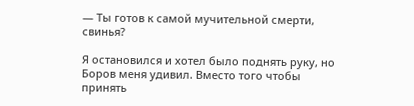— Ты готов к самой мучительной смерти, свинья?

Я остановился и хотел было поднять руку, но Боров меня удивил. Вместо того чтобы принять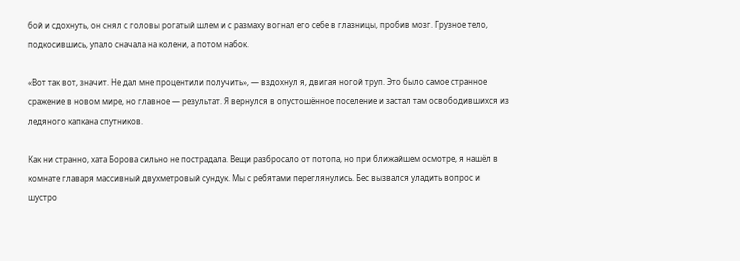бой и сдохнуть, он снял с головы рогатый шлем и с размаху вогнал его себе в глазницы, пробив мозг. Грузное тело, подкосившись, упало сначала на колени, а потом набок.

«Вот так вот, значит. Не дал мне процентили получить», — вздохнул я, двигая ногой труп. Это было самое странное сражение в новом мире, но главное — результат. Я вернулся в опустошённое поселение и застал там освободившихся из ледяного капкана спутников.

Как ни странно, хата Борова сильно не пострадала. Вещи разбросало от потопа, но при ближайшем осмотре, я нашёл в комнате главаря массивный двухметровый сундук. Мы с ребятами переглянулись. Бес вызвался уладить вопрос и шустро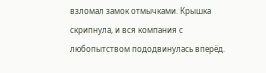взломал замок отмычками. Крышка скрипнула, и вся компания с любопытством пододвинулась вперёд.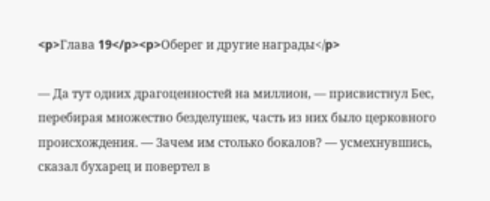<p>Глава 19</p><p>Оберег и другие награды</p>

— Да тут одних драгоценностей на миллион, — присвистнул Бес, перебирая множество безделушек, часть из них было церковного происхождения. — Зачем им столько бокалов? — усмехнувшись, сказал бухарец и повертел в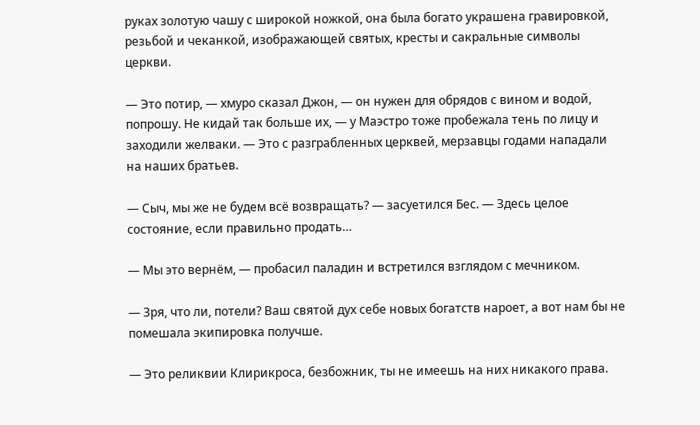руках золотую чашу с широкой ножкой, она была богато украшена гравировкой, резьбой и чеканкой, изображающей святых, кресты и сакральные символы церкви.

— Это потир, — хмуро сказал Джон, — он нужен для обрядов с вином и водой, попрошу. Не кидай так больше их, — у Маэстро тоже пробежала тень по лицу и заходили желваки. — Это с разграбленных церквей, мерзавцы годами нападали на наших братьев.

— Сыч, мы же не будем всё возвращать? — засуетился Бес. — Здесь целое состояние, если правильно продать…

— Мы это вернём, — пробасил паладин и встретился взглядом с мечником.

— Зря, что ли, потели? Ваш святой дух себе новых богатств нароет, а вот нам бы не помешала экипировка получше.

— Это реликвии Клирикроса, безбожник, ты не имеешь на них никакого права.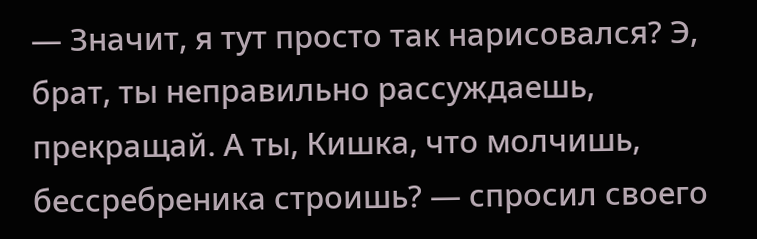— Значит, я тут просто так нарисовался? Э, брат, ты неправильно рассуждаешь, прекращай. А ты, Кишка, что молчишь, бессребреника строишь? — спросил своего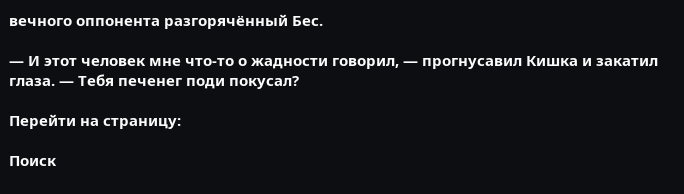вечного оппонента разгорячённый Бес.

— И этот человек мне что-то о жадности говорил, — прогнусавил Кишка и закатил глаза. — Тебя печенег поди покусал?

Перейти на страницу:

Поиск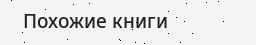Похожие книги